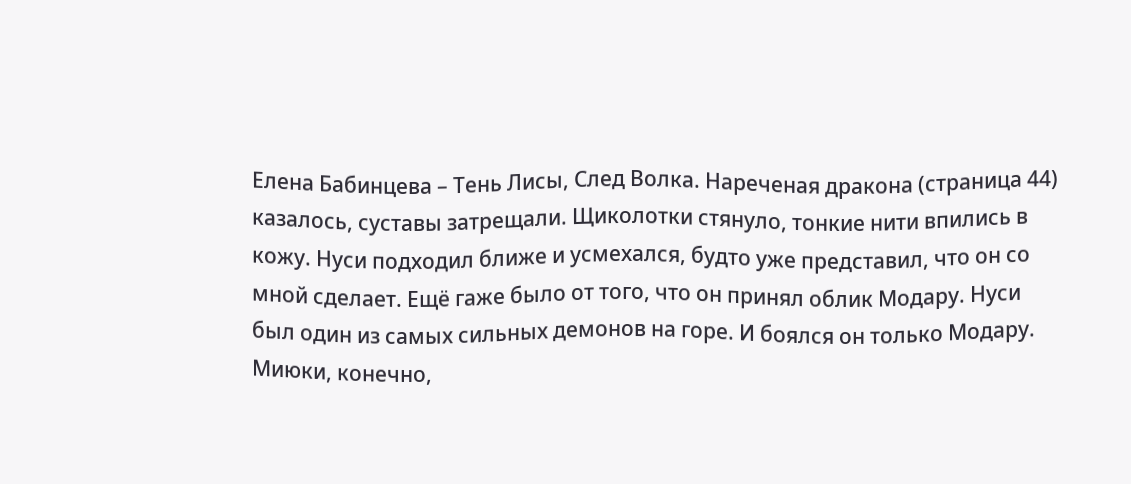Елена Бабинцева – Тень Лисы, След Волка. Нареченая дракона (страница 44)
казалось, суставы затрещали. Щиколотки стянуло, тонкие нити впились в
кожу. Нуси подходил ближе и усмехался, будто уже представил, что он со
мной сделает. Ещё гаже было от того, что он принял облик Модару. Нуси
был один из самых сильных демонов на горе. И боялся он только Модару.
Миюки, конечно,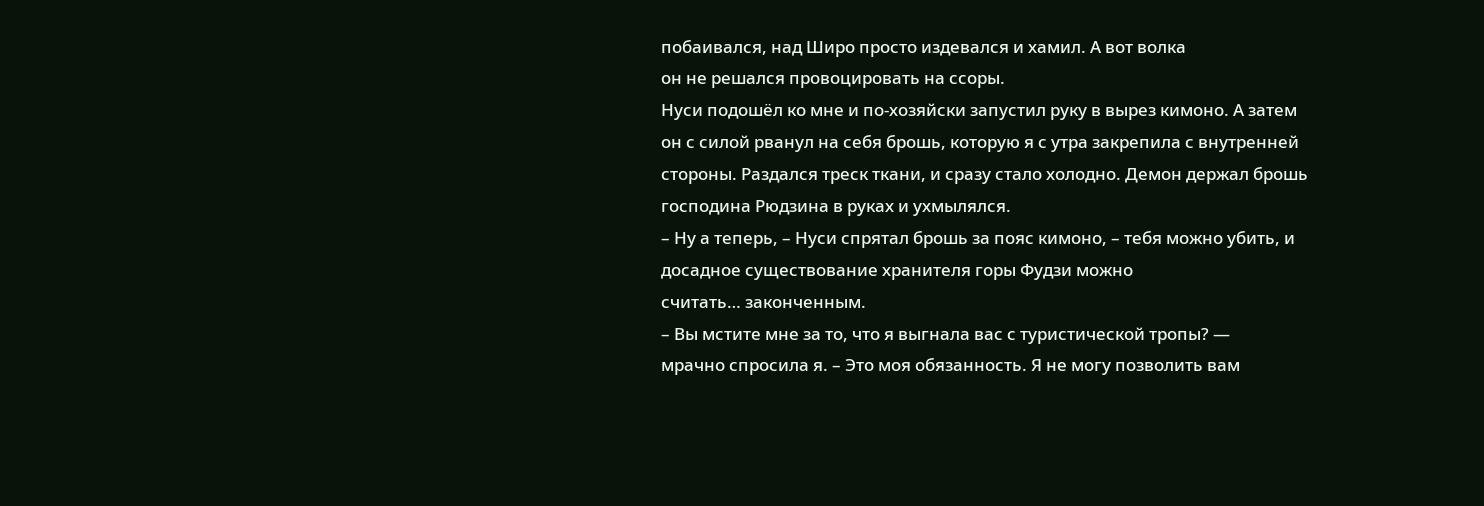побаивался, над Широ просто издевался и хамил. А вот волка
он не решался провоцировать на ссоры.
Нуси подошёл ко мне и по-хозяйски запустил руку в вырез кимоно. А затем
он с силой рванул на себя брошь, которую я с утра закрепила с внутренней
стороны. Раздался треск ткани, и сразу стало холодно. Демон держал брошь
господина Рюдзина в руках и ухмылялся.
– Ну а теперь, – Нуси спрятал брошь за пояс кимоно, – тебя можно убить, и
досадное существование хранителя горы Фудзи можно
считать… законченным.
– Вы мстите мне за то, что я выгнала вас с туристической тропы? —
мрачно спросила я. – Это моя обязанность. Я не могу позволить вам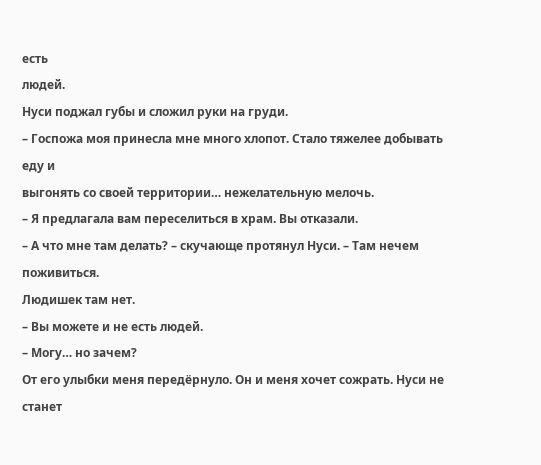есть
людей.
Нуси поджал губы и сложил руки на груди.
– Госпожа моя принесла мне много хлопот. Стало тяжелее добывать еду и
выгонять со своей территории… нежелательную мелочь.
– Я предлагала вам переселиться в храм. Вы отказали.
– А что мне там делать? – скучающе протянул Нуси. – Там нечем поживиться.
Людишек там нет.
– Вы можете и не есть людей.
– Могу… но зачем?
От его улыбки меня передёрнуло. Он и меня хочет сожрать. Нуси не станет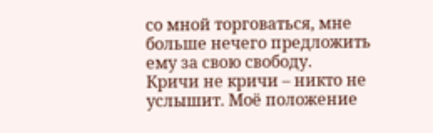со мной торговаться, мне больше нечего предложить ему за свою свободу.
Кричи не кричи – никто не услышит. Моё положение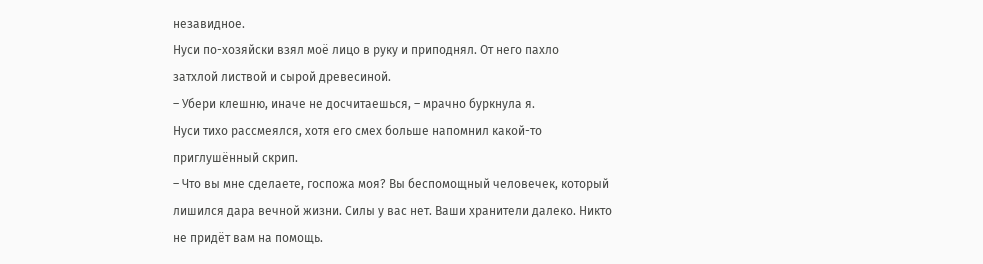незавидное.
Нуси по-хозяйски взял моё лицо в руку и приподнял. От него пахло
затхлой листвой и сырой древесиной.
– Убери клешню, иначе не досчитаешься, – мрачно буркнула я.
Нуси тихо рассмеялся, хотя его смех больше напомнил какой-то
приглушённый скрип.
– Что вы мне сделаете, госпожа моя? Вы беспомощный человечек, который
лишился дара вечной жизни. Силы у вас нет. Ваши хранители далеко. Никто
не придёт вам на помощь.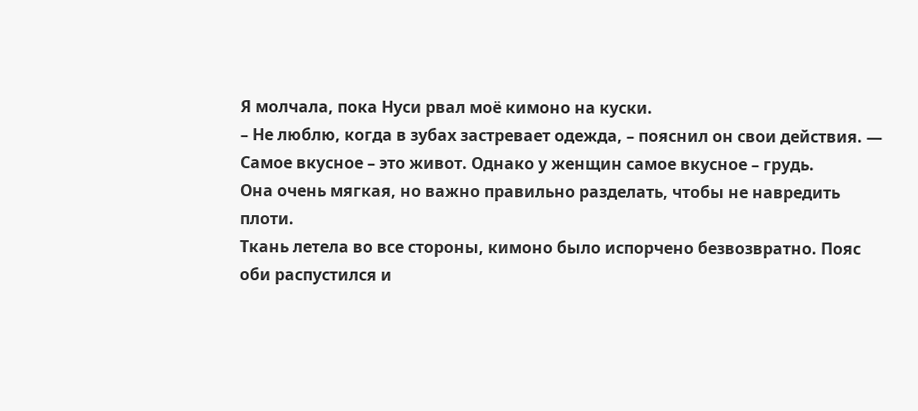Я молчала, пока Нуси рвал моё кимоно на куски.
– Не люблю, когда в зубах застревает одежда, – пояснил он свои действия. —
Самое вкусное – это живот. Однако у женщин самое вкусное – грудь.
Она очень мягкая, но важно правильно разделать, чтобы не навредить
плоти.
Ткань летела во все стороны, кимоно было испорчено безвозвратно. Пояс
оби распустился и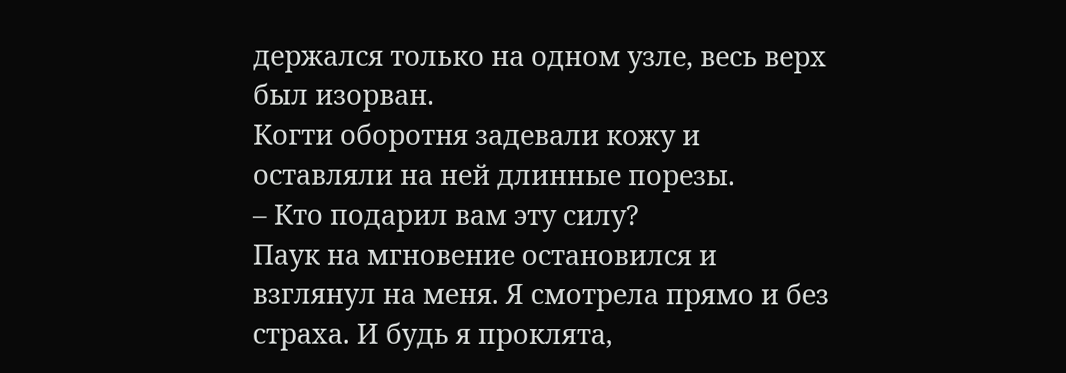держался только на одном узле, весь верх был изорван.
Когти оборотня задевали кожу и оставляли на ней длинные порезы.
– Кто подарил вам эту силу?
Паук на мгновение остановился и взглянул на меня. Я смотрела прямо и без
страха. И будь я проклята,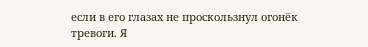если в его глазах не проскользнул огонёк
тревоги. Я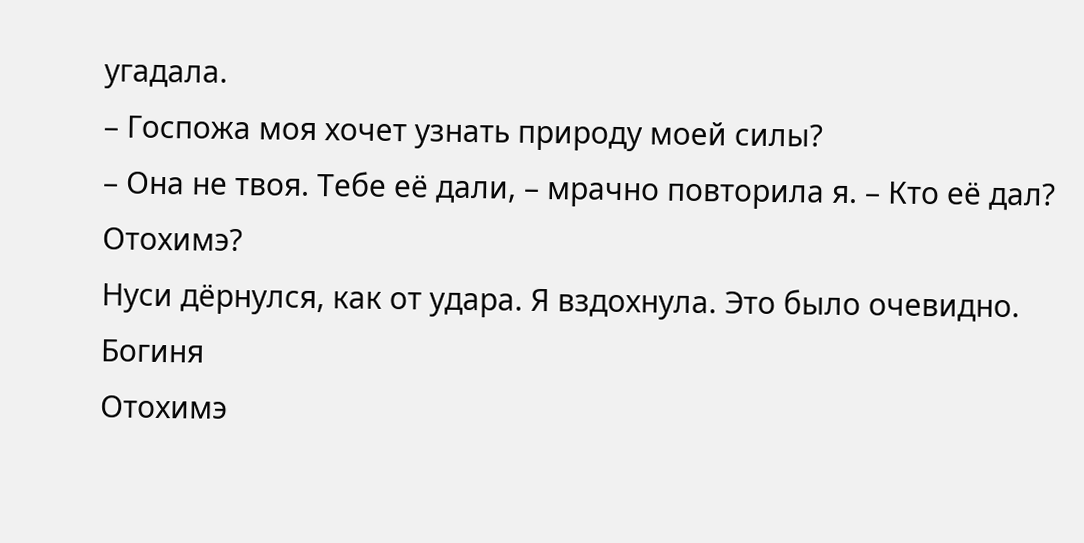угадала.
– Госпожа моя хочет узнать природу моей силы?
– Она не твоя. Тебе её дали, – мрачно повторила я. – Кто её дал?
Отохимэ?
Нуси дёрнулся, как от удара. Я вздохнула. Это было очевидно. Богиня
Отохимэ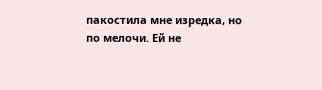пакостила мне изредка, но по мелочи. Ей не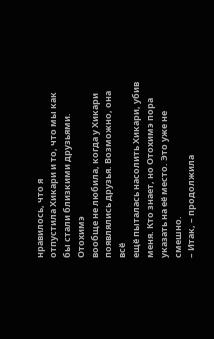нравилось, что я
отпустила Хикари и то, что мы как бы стали близкими друзьями. Отохимэ
вообще не любила, когда у Хикари появлялись друзья. Возможно, она всё
ещё пыталась насолить Хикари, убив меня. Кто знает, но Отохимэ пора
указать на её место. Это уже не смешно.
– Итак, – продолжила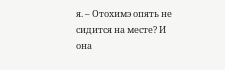я. – Отохимэ опять не сидится на месте? И она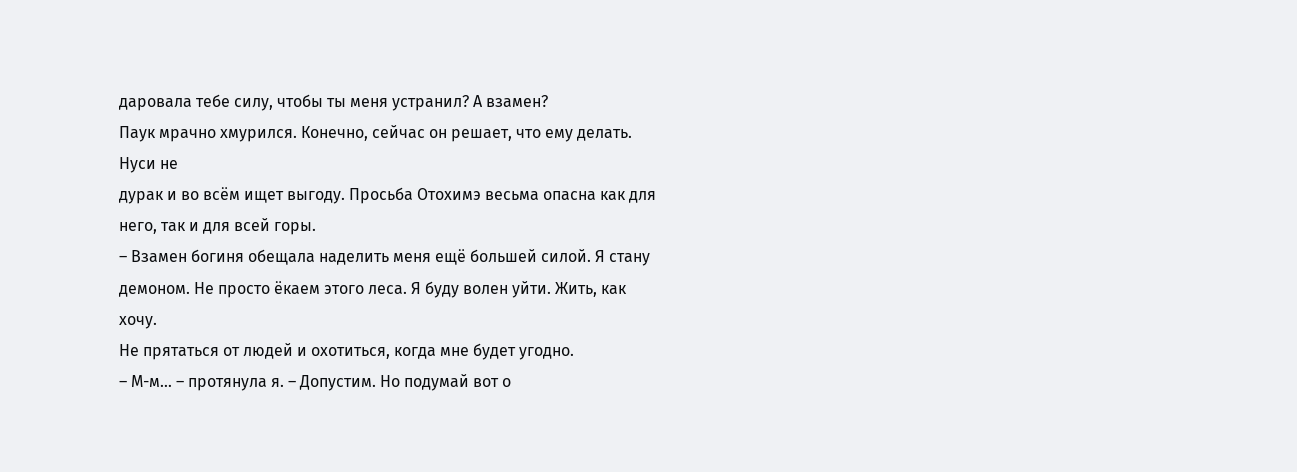даровала тебе силу, чтобы ты меня устранил? А взамен?
Паук мрачно хмурился. Конечно, сейчас он решает, что ему делать. Нуси не
дурак и во всём ищет выгоду. Просьба Отохимэ весьма опасна как для
него, так и для всей горы.
– Взамен богиня обещала наделить меня ещё большей силой. Я стану
демоном. Не просто ёкаем этого леса. Я буду волен уйти. Жить, как хочу.
Не прятаться от людей и охотиться, когда мне будет угодно.
– М-м… – протянула я. – Допустим. Но подумай вот о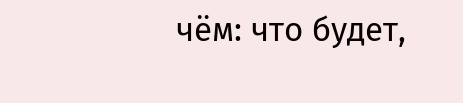чём: что будет,